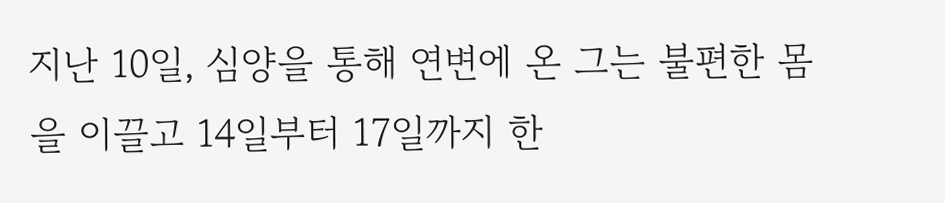지난 10일, 심양을 통해 연변에 온 그는 불편한 몸을 이끌고 14일부터 17일까지 한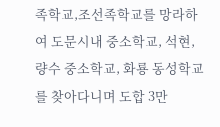족학교,조선족학교를 망라하여 도문시내 중소학교, 석현, 량수 중소학교, 화룡 동성학교를 찾아다니며 도합 3만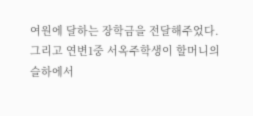여원에 달하는 장학금을 전달해주었다.
그리고 연변1중 서옥주학생이 할머니의 슬하에서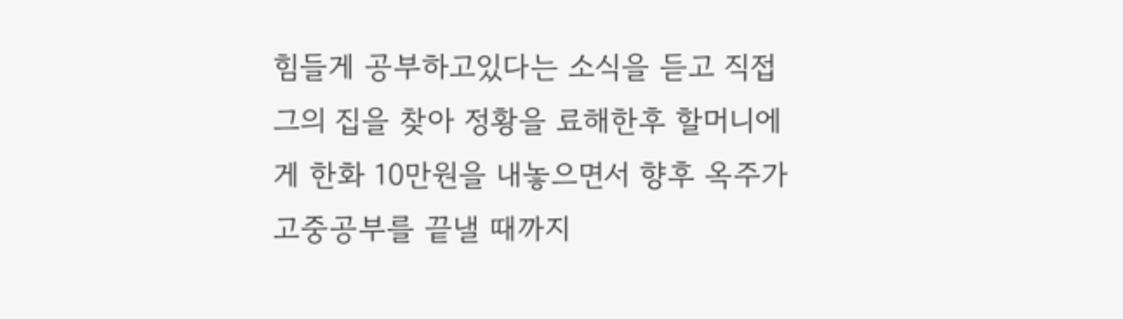힘들게 공부하고있다는 소식을 듣고 직접 그의 집을 찾아 정황을 료해한후 할머니에게 한화 10만원을 내놓으면서 향후 옥주가 고중공부를 끝낼 때까지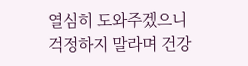열심히 도와주겠으니 걱정하지 말라며 건강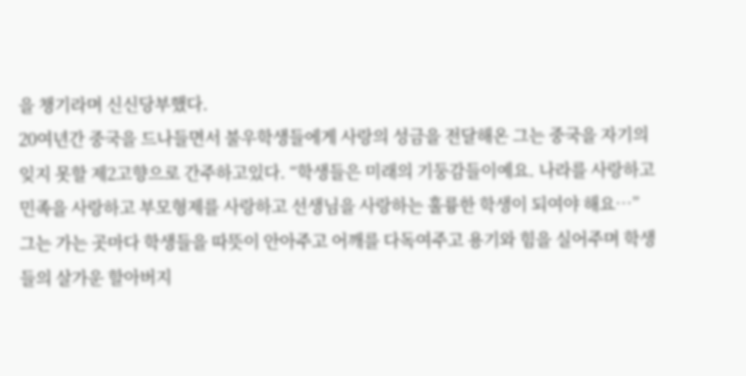을 챙기라며 신신당부했다.
20여년간 중국을 드나들면서 불우학생들에게 사랑의 성금을 전달해온 그는 중국을 자기의 잊지 못할 제2고향으로 간주하고있다. “학생들은 미래의 기둥감들이예요. 나라를 사랑하고 민족을 사랑하고 부모형제를 사랑하고 선생님을 사랑하는 훌륭한 학생이 되여야 해요…”
그는 가는 곳마다 학생들을 따뜻이 안아주고 어깨를 다독여주고 용기와 힘을 실어주며 학생들의 살가운 할아버지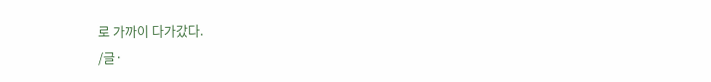로 가까이 다가갔다.
/글·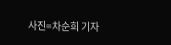사진=차순희 기자